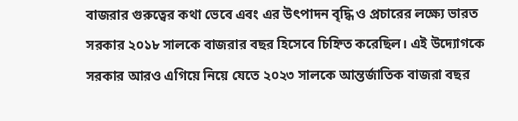বাজরার গুরুত্বের কথা ভেবে এবং এর উৎপাদন বৃদ্ধি ও প্রচারের লক্ষ্যে ভারত সরকার ২০১৮ সালকে বাজরার বছর হিসেবে চিহ্নিত করেছিল। এই উদ্যোগকে সরকার আরও এগিয়ে নিয়ে যেতে ২০২৩ সালকে আন্তর্জাতিক বাজরা বছর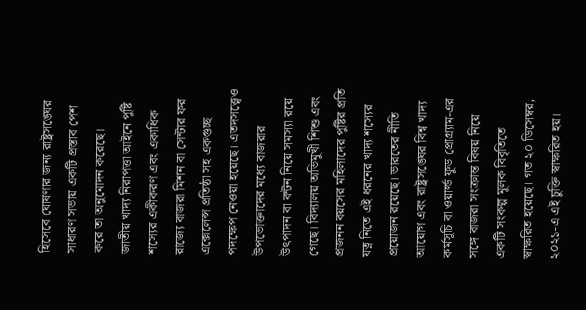হিসেবে ঘোষণার জন্য রাষ্ট্রসঙ্ঘের সাধারণ সভায় একটি প্রস্তাব পেশ করে তা অনুমোদন করেছে।
জাতীয় খাদ্য নিরাপত্তা আইনে পুষ্টি শস্যের একীকরণ এবং একাধিক রাজ্যে বাজরা মিশন বা সেন্টার ফর এক্সেলেন্স প্রতিষ্ঠা সহ একগুচ্ছ পদক্ষেপ নেওয়া হয়েছে। এতদসত্ত্বেও উপভোক্তাদের মধ্যে বাজরার উৎপাদন বা বন্টন নিয়ে সমস্যা রয়ে গেছে। বিদ্যালয় অভিমুখী শিশু এবং প্রজনন বয়সের মহিলাদের পুষ্টির প্রতি যত্ন নিতে এই ধরনের খাদ্য শস্যের প্রয়োজন রয়েছে। ভারতের নীতি আয়োগ এবং রাষ্ট্রসঙ্ঘের বিশ্ব খাদ্য কর্মসূচি বা ওয়ার্ল্ড ফুড প্রোগ্র্যাম-এর সঙ্গে বাজরা সংক্রান্ত বিষয় নিয়ে একটি সংকল্প মূলক বিবৃতিতে স্বাক্ষরিত হয়েছে। গত ২০ ডিসেম্বর, ২০২১-এ এই চুক্তি স্বাক্ষরিত হয়।